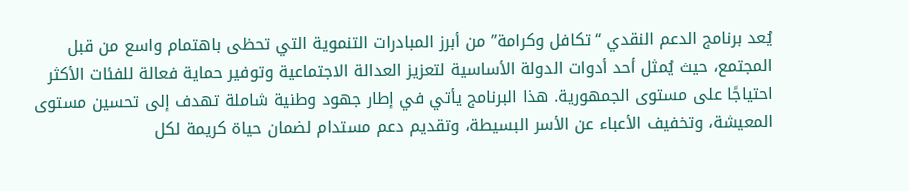يُعد برنامج الدعم النقدي “تكافل وكرامة” من أبرز المبادرات التنموية التي تحظى باهتمام واسع من قبل المجتمع، حيث يُمثل أحد أدوات الدولة الأساسية لتعزيز العدالة الاجتماعية وتوفير حماية فعالة للفئات الأكثر احتياجًا على مستوى الجمهورية. هذا البرنامج يأتي في إطار جهود وطنية شاملة تهدف إلى تحسين مستوى المعيشة، وتخفيف الأعباء عن الأسر البسيطة، وتقديم دعم مستدام لضمان حياة كريمة لكل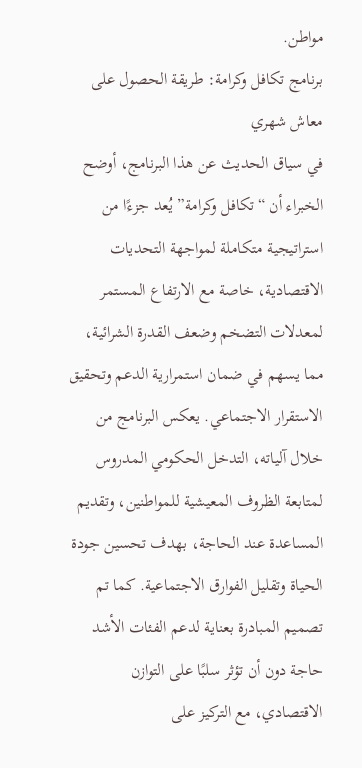مواطن.
برنامج تكافل وكرامة: طريقة الحصول على معاش شهري
في سياق الحديث عن هذا البرنامج، أوضح الخبراء أن “تكافل وكرامة” يُعد جزءًا من استراتيجية متكاملة لمواجهة التحديات الاقتصادية، خاصة مع الارتفاع المستمر لمعدلات التضخم وضعف القدرة الشرائية، مما يسهم في ضمان استمرارية الدعم وتحقيق الاستقرار الاجتماعي. يعكس البرنامج من خلال آلياته، التدخل الحكومي المدروس لمتابعة الظروف المعيشية للمواطنين، وتقديم المساعدة عند الحاجة، بهدف تحسين جودة الحياة وتقليل الفوارق الاجتماعية. كما تم تصميم المبادرة بعناية لدعم الفئات الأشد حاجة دون أن تؤثر سلبًا على التوازن الاقتصادي، مع التركيز على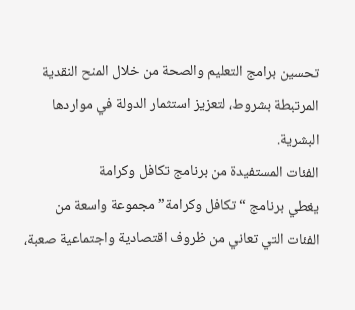تحسين برامج التعليم والصحة من خلال المنح النقدية المرتبطة بشروط، لتعزيز استثمار الدولة في مواردها البشرية.
الفئات المستفيدة من برنامج تكافل وكرامة
يغطي برنامج “تكافل وكرامة” مجموعة واسعة من الفئات التي تعاني من ظروف اقتصادية واجتماعية صعبة،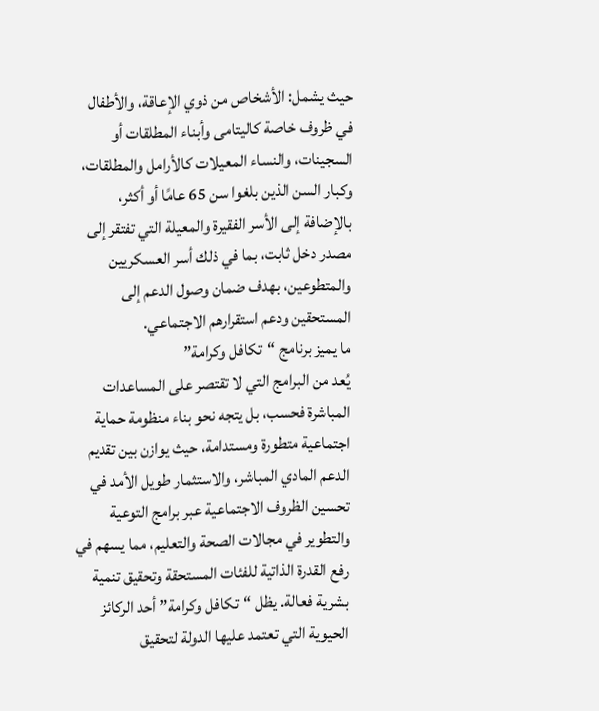حيث يشمل: الأشخاص من ذوي الإعاقة، والأطفال في ظروف خاصة كاليتامى وأبناء المطلقات أو السجينات، والنساء المعيلات كالأرامل والمطلقات، وكبار السن الذين بلغوا سن 65 عامًا أو أكثر، بالإضافة إلى الأسر الفقيرة والمعيلة التي تفتقر إلى مصدر دخل ثابت، بما في ذلك أسر العسكريين والمتطوعين، بهدف ضمان وصول الدعم إلى المستحقين ودعم استقرارهم الاجتماعي.
ما يميز برنامج “تكافل وكرامة”
يُعد من البرامج التي لا تقتصر على المساعدات المباشرة فحسب، بل يتجه نحو بناء منظومة حماية اجتماعية متطورة ومستدامة، حيث يوازن بين تقديم الدعم المادي المباشر، والاستثمار طويل الأمد في تحسين الظروف الاجتماعية عبر برامج التوعية والتطوير في مجالات الصحة والتعليم، مما يسهم في رفع القدرة الذاتية للفئات المستحقة وتحقيق تنمية بشرية فعالة. يظل “تكافل وكرامة” أحد الركائز الحيوية التي تعتمد عليها الدولة لتحقيق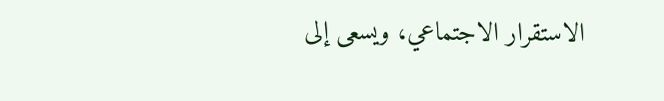الاستقرار الاجتماعي، ويسعى إلى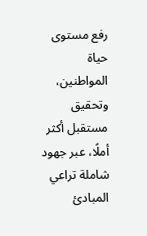رفع مستوى حياة المواطنين، وتحقيق مستقبل أكثر أملًا، عبر جهود شاملة تراعي المبادئ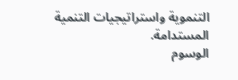التنموية واستراتيجيات التنمية المستدامة.
الوسوم